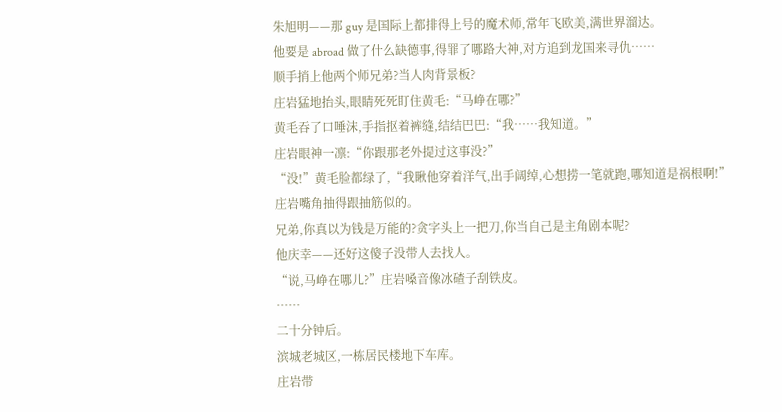朱旭明——那 guy 是国际上都排得上号的魔术师,常年飞欧美,满世界溜达。
他要是 abroad 做了什么缺德事,得罪了哪路大神,对方追到龙国来寻仇……
顺手捎上他两个师兄弟?当人肉背景板?
庄岩猛地抬头,眼睛死死盯住黄毛:“马峥在哪?”
黄毛吞了口唾沫,手指抠着裤缝,结结巴巴:“我……我知道。”
庄岩眼神一凛:“你跟那老外提过这事没?”
“没!”黄毛脸都绿了,“我瞅他穿着洋气,出手阔绰,心想捞一笔就跑,哪知道是祸根啊!”
庄岩嘴角抽得跟抽筋似的。
兄弟,你真以为钱是万能的?贪字头上一把刀,你当自己是主角剧本呢?
他庆幸——还好这傻子没带人去找人。
“说,马峥在哪儿?”庄岩嗓音像冰碴子刮铁皮。
……
二十分钟后。
滨城老城区,一栋居民楼地下车库。
庄岩带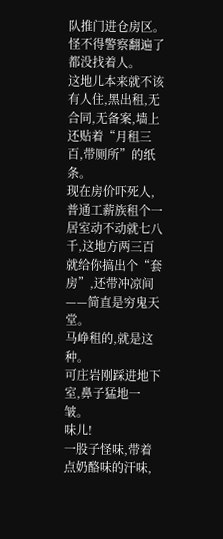队推门进仓房区。
怪不得警察翻遍了都没找着人。
这地儿本来就不该有人住,黑出租,无合同,无备案,墙上还贴着“月租三百,带厕所”的纸条。
现在房价吓死人,普通工薪族租个一居室动不动就七八千,这地方两三百就给你搞出个“套房”,还带冲凉间——简直是穷鬼天堂。
马峥租的,就是这种。
可庄岩刚踩进地下室,鼻子猛地一皱。
味儿!
一股子怪味,带着点奶酪味的汗味,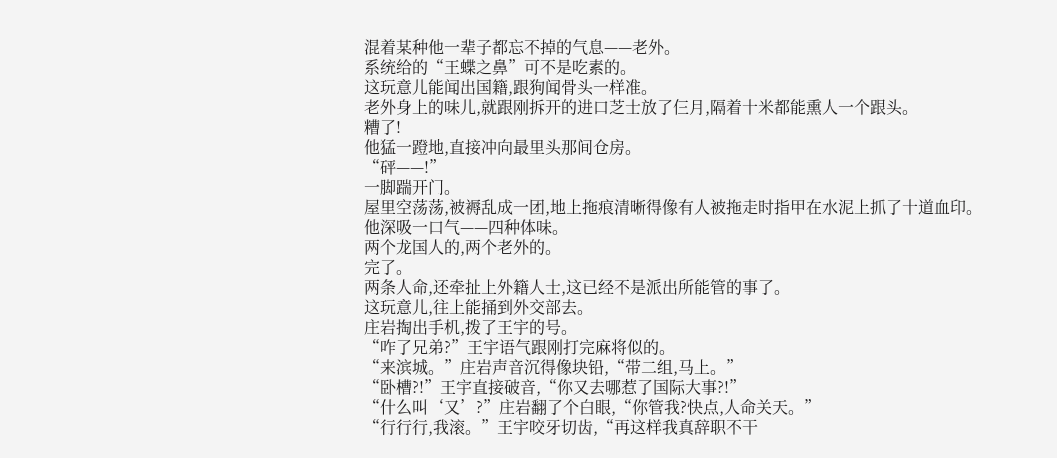混着某种他一辈子都忘不掉的气息——老外。
系统给的“王蝶之鼻”可不是吃素的。
这玩意儿能闻出国籍,跟狗闻骨头一样准。
老外身上的味儿,就跟刚拆开的进口芝士放了仨月,隔着十米都能熏人一个跟头。
糟了!
他猛一蹬地,直接冲向最里头那间仓房。
“砰——!”
一脚踹开门。
屋里空荡荡,被褥乱成一团,地上拖痕清晰得像有人被拖走时指甲在水泥上抓了十道血印。
他深吸一口气——四种体味。
两个龙国人的,两个老外的。
完了。
两条人命,还牵扯上外籍人士,这已经不是派出所能管的事了。
这玩意儿,往上能捅到外交部去。
庄岩掏出手机,拨了王宇的号。
“咋了兄弟?”王宇语气跟刚打完麻将似的。
“来滨城。”庄岩声音沉得像块铅,“带二组,马上。”
“卧槽?!”王宇直接破音,“你又去哪惹了国际大事?!”
“什么叫‘又’?”庄岩翻了个白眼,“你管我?快点,人命关天。”
“行行行,我滚。”王宇咬牙切齿,“再这样我真辞职不干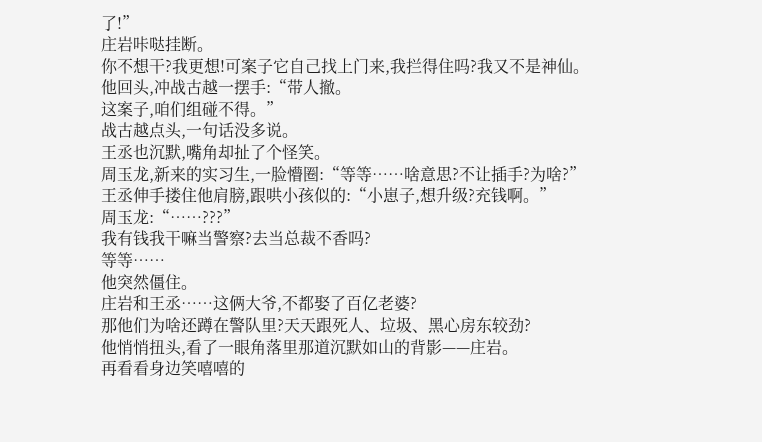了!”
庄岩咔哒挂断。
你不想干?我更想!可案子它自己找上门来,我拦得住吗?我又不是神仙。
他回头,冲战古越一摆手:“带人撤。
这案子,咱们组碰不得。”
战古越点头,一句话没多说。
王丞也沉默,嘴角却扯了个怪笑。
周玉龙,新来的实习生,一脸懵圈:“等等……啥意思?不让插手?为啥?”
王丞伸手搂住他肩膀,跟哄小孩似的:“小崽子,想升级?充钱啊。”
周玉龙:“……???”
我有钱我干嘛当警察?去当总裁不香吗?
等等……
他突然僵住。
庄岩和王丞……这俩大爷,不都娶了百亿老婆?
那他们为啥还蹲在警队里?天天跟死人、垃圾、黑心房东较劲?
他悄悄扭头,看了一眼角落里那道沉默如山的背影——庄岩。
再看看身边笑嘻嘻的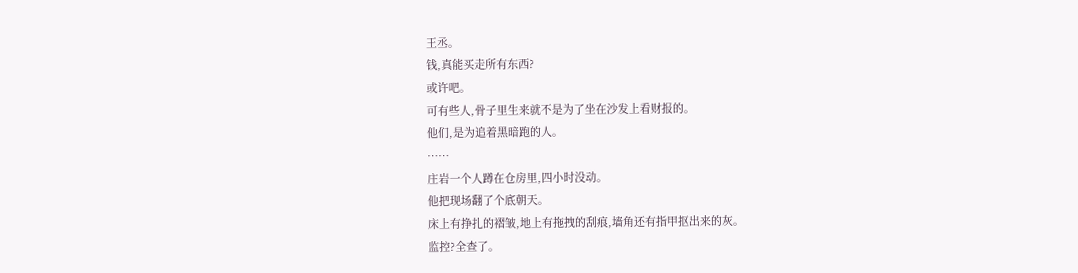王丞。
钱,真能买走所有东西?
或许吧。
可有些人,骨子里生来就不是为了坐在沙发上看财报的。
他们,是为追着黑暗跑的人。
……
庄岩一个人蹲在仓房里,四小时没动。
他把现场翻了个底朝天。
床上有挣扎的褶皱,地上有拖拽的刮痕,墙角还有指甲抠出来的灰。
监控?全查了。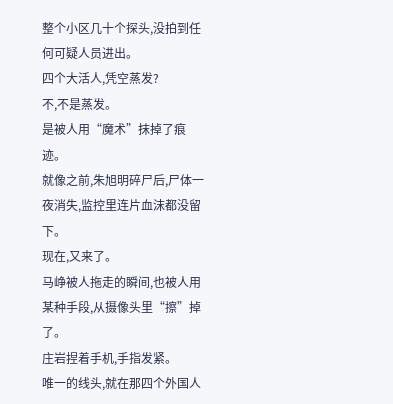整个小区几十个探头,没拍到任何可疑人员进出。
四个大活人,凭空蒸发?
不,不是蒸发。
是被人用“魔术”抹掉了痕迹。
就像之前,朱旭明碎尸后,尸体一夜消失,监控里连片血沫都没留下。
现在,又来了。
马峥被人拖走的瞬间,也被人用某种手段,从摄像头里“擦”掉了。
庄岩捏着手机,手指发紧。
唯一的线头,就在那四个外国人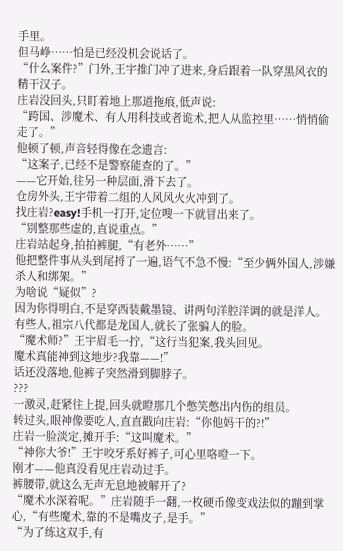手里。
但马峥……怕是已经没机会说话了。
“什么案件?”门外,王宇推门冲了进来,身后跟着一队穿黑风衣的精干汉子。
庄岩没回头,只盯着地上那道拖痕,低声说:
“跨国、涉魔术、有人用科技或者诡术,把人从监控里……悄悄偷走了。”
他顿了顿,声音轻得像在念遗言:
“这案子,已经不是警察能查的了。”
——它开始,往另一种层面,滑下去了。
仓房外头,王宇带着二组的人风风火火冲到了。
找庄岩?easy!手机一打开,定位嗖一下就冒出来了。
“别整那些虚的,直说重点。”
庄岩站起身,拍拍裤腿,“有老外……”
他把整件事从头到尾捋了一遍,语气不急不慢:“至少俩外国人,涉嫌杀人和绑架。”
为啥说“疑似”?
因为你得明白,不是穿西装戴墨镜、讲两句洋腔洋调的就是洋人。
有些人,祖宗八代都是龙国人,就长了张骗人的脸。
“魔术师?”王宇眉毛一拧,“这行当犯案,我头回见。
魔术真能神到这地步?我靠——!”
话还没落地,他裤子突然滑到脚脖子。
???
一激灵,赶紧往上提,回头就瞪那几个憋笑憋出内伤的组员。
转过头,眼神像要吃人,直直戳向庄岩:“你他妈干的?!”
庄岩一脸淡定,摊开手:“这叫魔术。”
“神你大爷!”王宇咬牙系好裤子,可心里咯噔一下。
刚才——他真没看见庄岩动过手。
裤腰带,就这么无声无息地被解开了?
“魔术水深着呢。”庄岩随手一翻,一枚硬币像变戏法似的蹦到掌心,“有些魔术,靠的不是嘴皮子,是手。”
“为了练这双手,有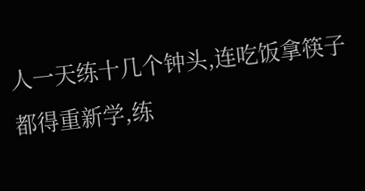人一天练十几个钟头,连吃饭拿筷子都得重新学,练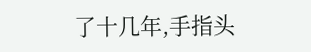了十几年,手指头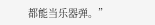都能当乐器弹。”